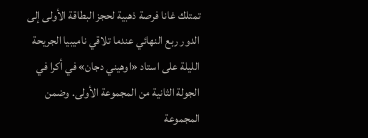تمتلك غانا فرصة ذهبية لحجز البطاقة الأولى إلى الدور ربع النهائي عندما تلاقي ناميبيا الجريحة الليلة على استاد «اوهيني دجان» في أكرا في الجولة الثانية من المجموعة الأولى. وضمن المجموعة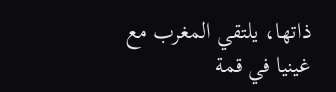ذاتها، يلتقي المغرب مع غينيا في قمة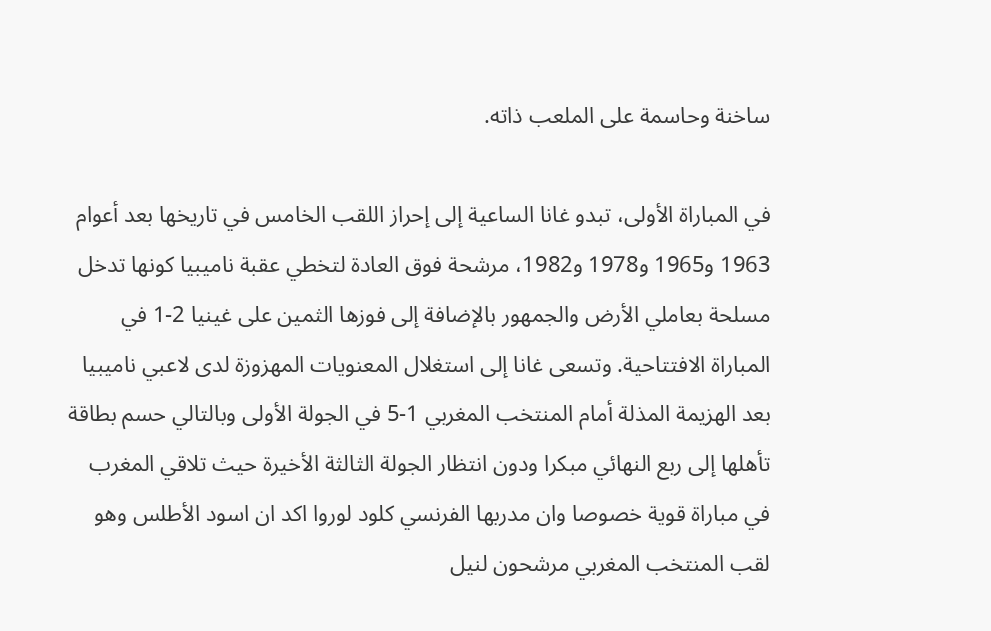ساخنة وحاسمة على الملعب ذاته.

في المباراة الأولى، تبدو غانا الساعية إلى إحراز اللقب الخامس في تاريخها بعد أعوام 1963 و1965 و1978 و1982، مرشحة فوق العادة لتخطي عقبة ناميبيا كونها تدخل مسلحة بعاملي الأرض والجمهور بالإضافة إلى فوزها الثمين على غينيا 2-1 في المباراة الافتتاحية. وتسعى غانا إلى استغلال المعنويات المهزوزة لدى لاعبي ناميبيا بعد الهزيمة المذلة أمام المنتخب المغربي 1-5 في الجولة الأولى وبالتالي حسم بطاقة تأهلها إلى ربع النهائي مبكرا ودون انتظار الجولة الثالثة الأخيرة حيث تلاقي المغرب في مباراة قوية خصوصا وان مدربها الفرنسي كلود لوروا اكد ان اسود الأطلس وهو لقب المنتخب المغربي مرشحون لنيل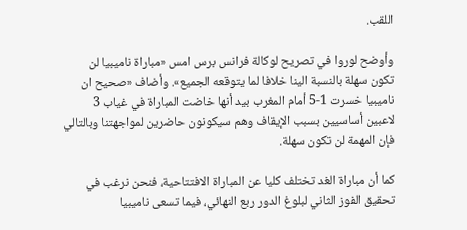اللقب.

وأوضح لوروا في تصريح لوكالة فرانس برس امس «مباراة ناميبيا لن تكون سهلة بالنسبة الينا خلافا لما يتوقعه الجميع». وأضاف «صحيح ان ناميبيا خسرت 1-5 أمام المغرب بيد أنها خاضت المباراة في غياب 3 لاعبين أساسيين بسبب الإيقاف وهم سيكونون حاضرين لمواجهتنا وبالتالي فإن المهمة لن تكون سهلة.

كما أن مباراة الغد تختلف كليا عن المباراة الافتتاحية، فنحن نرغب في تحقيق الفوز الثاني لبلوغ الدور ربع النهائي، فيما تسعى ناميبيا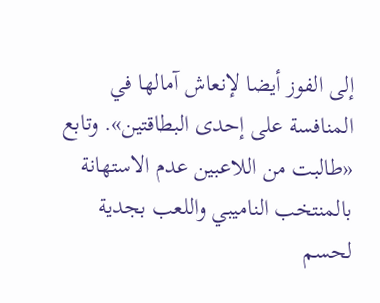إلى الفوز أيضا لإنعاش آمالها في المنافسة على إحدى البطاقتين». وتابع «طالبت من اللاعبين عدم الاستهانة بالمنتخب الناميبي واللعب بجدية لحسم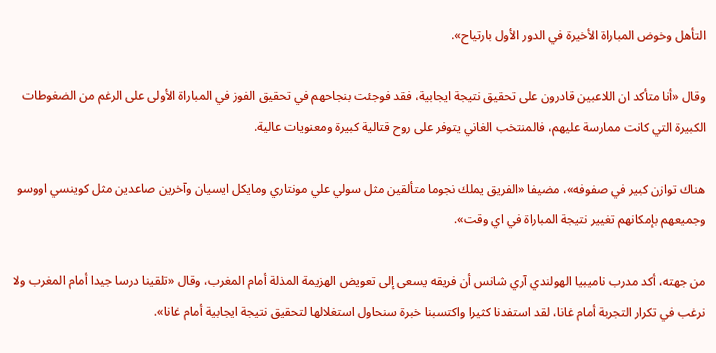التأهل وخوض المباراة الأخيرة في الدور الأول بارتياح».

وقال «أنا متأكد ان اللاعبين قادرون على تحقيق نتيجة ايجابية، فقد فوجئت بنجاحهم في تحقيق الفوز في المباراة الأولى على الرغم من الضغوطات الكبيرة التي كانت ممارسة عليهم، فالمنتخب الغاني يتوفر على روح قتالية كبيرة ومعنويات عالية.

هناك توازن كبير في صفوفه»، مضيفا «الفريق يملك نجوما متألقين مثل سولي علي مونتاري ومايكل ايسيان وآخرين صاعدين مثل كوينسي اووسو وجميعهم بإمكانهم تغيير نتيجة المباراة في اي وقت».

من جهته، أكد مدرب ناميبيا الهولندي آري شانس أن فريقه يسعى إلى تعويض الهزيمة المذلة أمام المغرب، وقال «تلقينا درسا جيدا أمام المغرب ولا نرغب في تكرار التجربة أمام غانا، لقد استفدنا كثيرا واكتسبنا خبرة سنحاول استغلالها لتحقيق نتيجة ايجابية أمام غانا».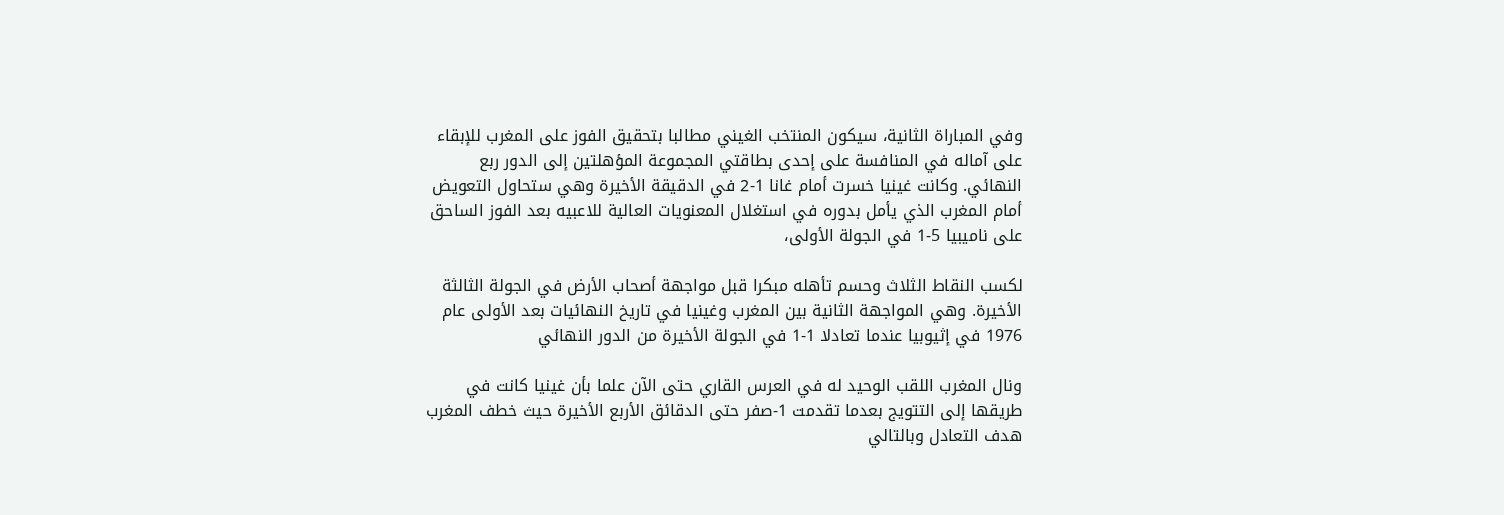وفي المباراة الثانية، سيكون المنتخب الغيني مطالبا بتحقيق الفوز على المغرب للإبقاء على آماله في المنافسة على إحدى بطاقتي المجموعة المؤهلتين إلى الدور ربع النهائي. وكانت غينيا خسرت أمام غانا 1-2 في الدقيقة الأخيرة وهي ستحاول التعويض أمام المغرب الذي يأمل بدوره في استغلال المعنويات العالية للاعبيه بعد الفوز الساحق على ناميبيا 5-1 في الجولة الأولى،

لكسب النقاط الثلاث وحسم تأهله مبكرا قبل مواجهة أصحاب الأرض في الجولة الثالثة الأخيرة. وهي المواجهة الثانية بين المغرب وغينيا في تاريخ النهائيات بعد الأولى عام 1976 في إثيوبيا عندما تعادلا 1-1 في الجولة الأخيرة من الدور النهائي

ونال المغرب اللقب الوحيد له في العرس القاري حتى الآن علما بأن غينيا كانت في طريقها إلى التتويج بعدما تقدمت 1-صفر حتى الدقائق الأربع الأخيرة حيث خطف المغرب هدف التعادل وبالتالي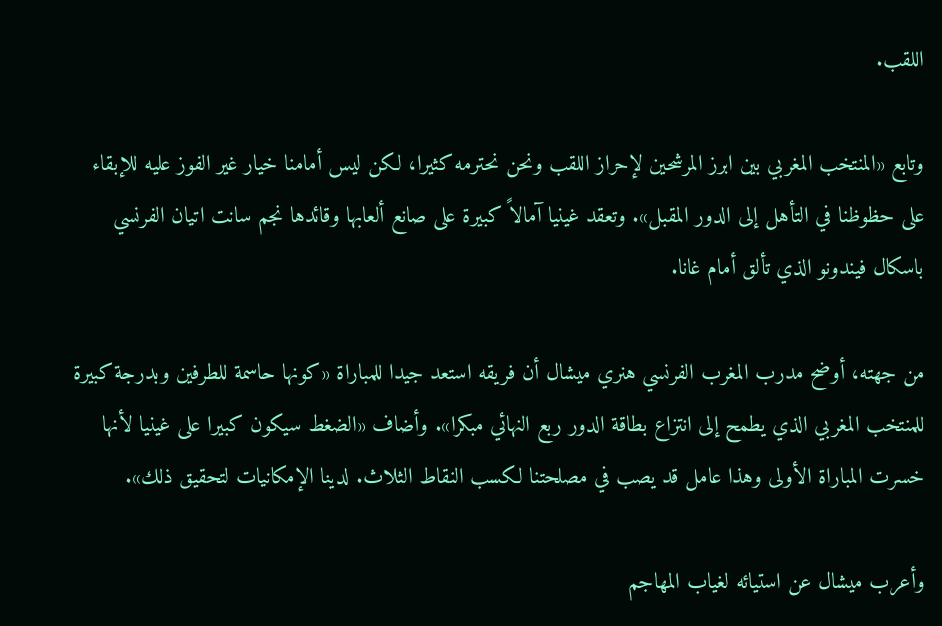اللقب.

وتابع «المنتخب المغربي بين ابرز المرشحين لإحراز اللقب ونحن نحترمه كثيرا، لكن ليس أمامنا خيار غير الفوز عليه للإبقاء على حظوظنا في التأهل إلى الدور المقبل». وتعقد غينيا آمالاً كبيرة على صانع ألعابها وقائدها نجم سانت اتيان الفرنسي باسكال فيندونو الذي تألق أمام غانا.

من جهته، أوضح مدرب المغرب الفرنسي هنري ميشال أن فريقه استعد جيدا للمباراة «كونها حاسمة للطرفين وبدرجة كبيرة للمنتخب المغربي الذي يطمح إلى انتزاع بطاقة الدور ربع النهائي مبكرا». وأضاف «الضغط سيكون كبيرا على غينيا لأنها خسرت المباراة الأولى وهذا عامل قد يصب في مصلحتنا لكسب النقاط الثلاث. لدينا الإمكانيات لتحقيق ذلك».

وأعرب ميشال عن استيائه لغياب المهاجم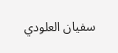سفيان العلودي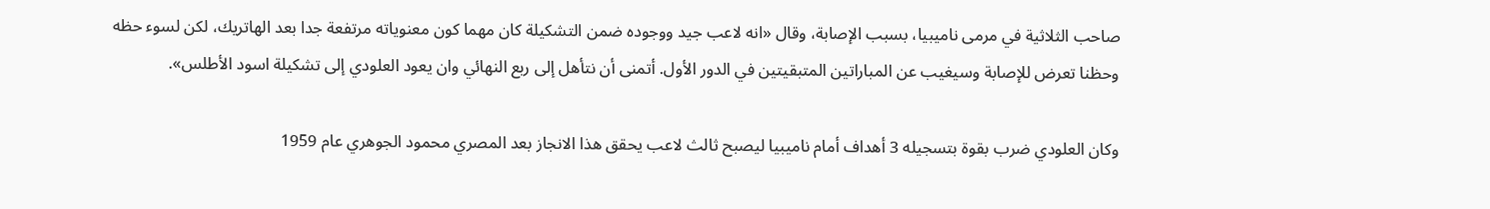صاحب الثلاثية في مرمى ناميبيا، بسبب الإصابة، وقال «انه لاعب جيد ووجوده ضمن التشكيلة كان مهما كون معنوياته مرتفعة جدا بعد الهاتريك، لكن لسوء حظه وحظنا تعرض للإصابة وسيغيب عن المباراتين المتبقيتين في الدور الأول. أتمنى أن نتأهل إلى ربع النهائي وان يعود العلودي إلى تشكيلة اسود الأطلس».

وكان العلودي ضرب بقوة بتسجيله 3 أهداف أمام ناميبيا ليصبح ثالث لاعب يحقق هذا الانجاز بعد المصري محمود الجوهري عام 1959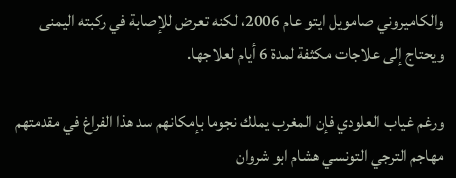والكاميروني صامويل ايتو عام 2006، لكنه تعرض للإصابة في ركبته اليمنى ويحتاج إلى علاجات مكثفة لمدة 6 أيام لعلاجها.

ورغم غياب العلودي فإن المغرب يملك نجوما بإمكانهم سد هذا الفراغ في مقدمتهم مهاجم الترجي التونسي هشام ابو شروان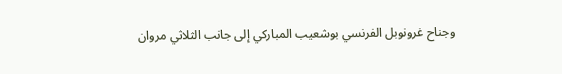وجناح غرونوبل الفرنسي بوشعيب المباركي إلى جانب الثلاثي مروان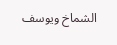الشماخ ويوسف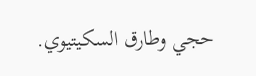حجي وطارق السكيتيوي.